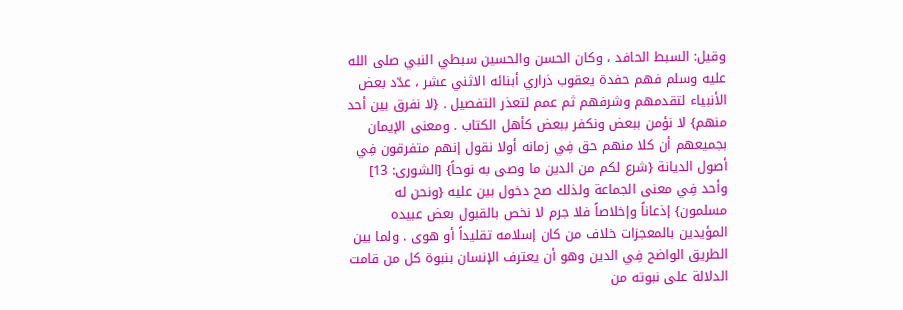وقيل: السبط الحافد ، وكان الحسن والحسين سبطي النبي صلى الله عليه وسلم فهم حفدة يعقوب ذراري أبنائه الاثني عشر ، عدّد بعض الأنبياء لتقدمهم وشرفهم ثم عمم لتعذر التفصيل . {لا نفرق بين أحد منهم} لا نؤمن ببعض ونكفر ببعض كأهل الكتاب . ومعنى الإيمان بجميعهم أن كلا منهم حق فِي زمانه أولا نقول إنهم متفرقون فِي أصول الديانة {شرع لكم من الدين ما وصى به نوحاً} [الشورى: 13] وأحد فِي معنى الجماعة ولذلك صح دخول بين عليه {ونحن له مسلمون} إذعاناً وإخلاصاً فلا جرم لا نخص بالقبول بعض عبيده المؤيدين بالمعجزات خلاف من كان إسلامه تقليداً أو هوى . ولما بين الطريق الواضح فِي الدين وهو أن يعترف الإنسان بنبوة كل من قامت الدلالة على نبوته من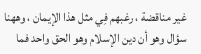غير مناقضة ، رغبهم فِي مثل هذا الإيمان ، وههنا سؤال وهو أن دين الإسلام وهو الحق واحد فما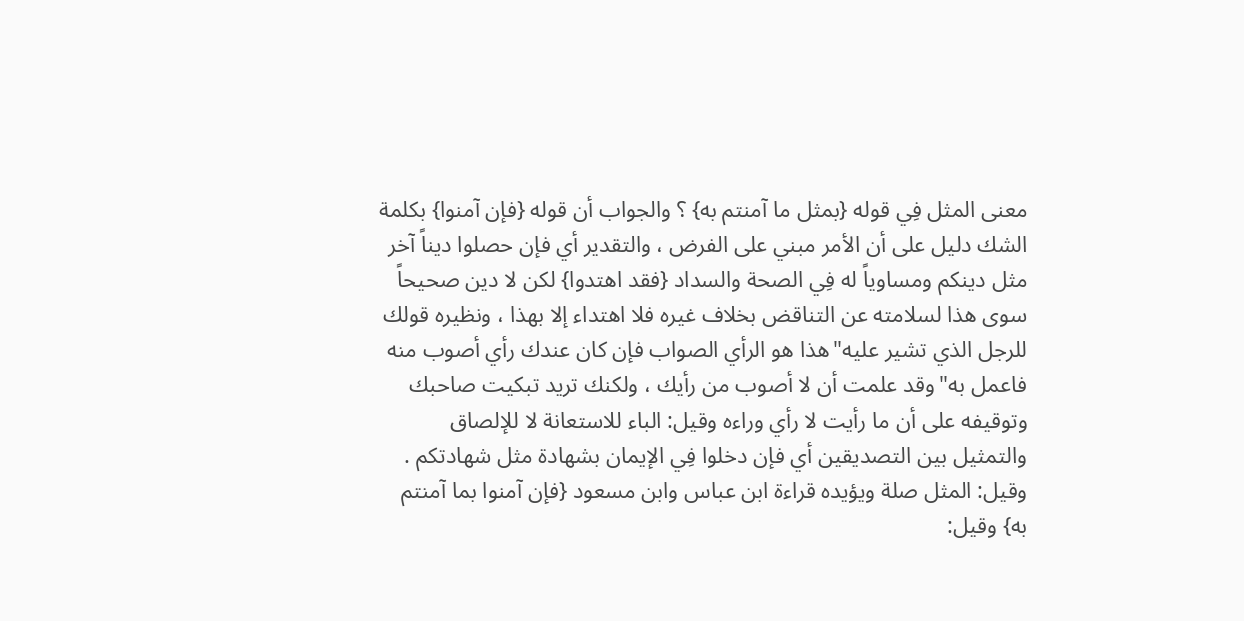معنى المثل فِي قوله {بمثل ما آمنتم به} ؟ والجواب أن قوله {فإن آمنوا} بكلمة الشك دليل على أن الأمر مبني على الفرض ، والتقدير أي فإن حصلوا ديناً آخر مثل دينكم ومساوياً له فِي الصحة والسداد {فقد اهتدوا} لكن لا دين صحيحاً سوى هذا لسلامته عن التناقض بخلاف غيره فلا اهتداء إلا بهذا ، ونظيره قولك للرجل الذي تشير عليه"هذا هو الرأي الصواب فإن كان عندك رأي أصوب منه فاعمل به"وقد علمت أن لا أصوب من رأيك ، ولكنك تريد تبكيت صاحبك وتوقيفه على أن ما رأيت لا رأي وراءه وقيل: الباء للاستعانة لا للإلصاق والتمثيل بين التصديقين أي فإن دخلوا فِي الإيمان بشهادة مثل شهادتكم . وقيل: المثل صلة ويؤيده قراءة ابن عباس وابن مسعود {فإن آمنوا بما آمنتم به} وقيل: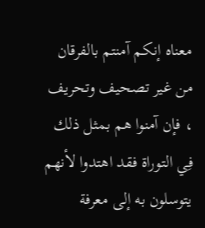معناه إنكم آمنتم بالفرقان من غير تصحيف وتحريف ، فإن آمنوا هم بمثل ذلك فِي التوراة فقد اهتدوا لأنهم يتوسلون به إلى معرفة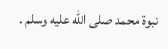نبوة محمد صلى الله عليه وسلم .